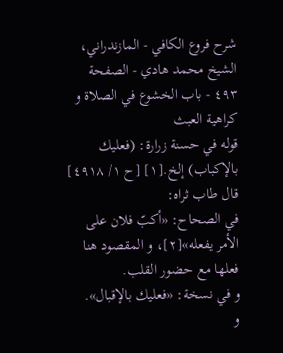شرح فروع الكافي - المازندراني، الشيخ محمد هادي - الصفحة ٤٩٣ - باب الخشوع في الصلاة و كراهية العبث
قوله في حسنة زرارة: (فعليك بالإكباب) إلخ.[١] [ح ١/ ٤٩١٨]
قال طاب ثراه:
في الصحاح: «أكبّ فلان على الأمر يفعله»[٢]، و المقصود هنا فعلها مع حضور القلب.
و في نسخة: «فعليك بالإقبال».
و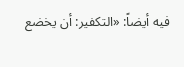فيه أيضاً: «التكفير: أن يخضع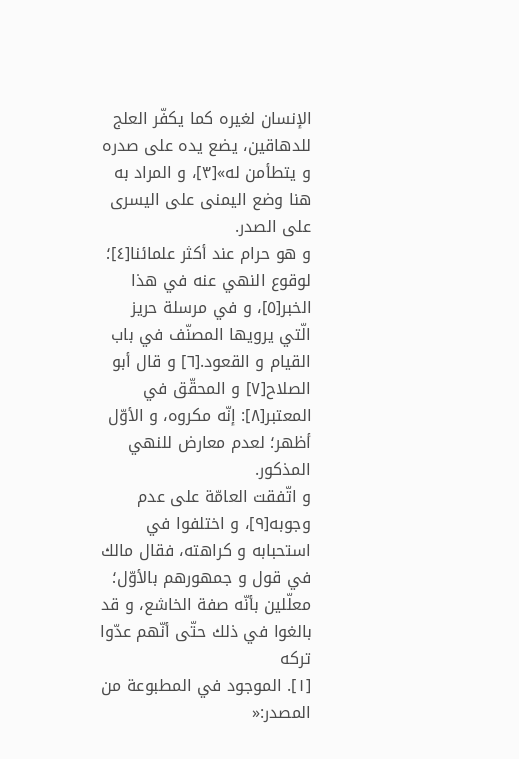الإنسان لغيره كما يكفّر العلج للدهاقين، يضع يده على صدره و يتطأمن له»[٣]، و المراد به هنا وضع اليمنى على اليسرى على الصدر.
و هو حرام عند أكثر علمائنا[٤]؛ لوقوع النهي عنه في هذا الخبر[٥]، و في مرسلة حريز الّتي يرويها المصنّف في باب القيام و القعود.[٦] و قال أبو الصلاح[٧] و المحقّق في المعتبر[٨]: إنّه مكروه، و الأوّل أظهر؛ لعدم معارض للنهي المذكور.
و اتّفقت العامّة على عدم وجوبه[٩]، و اختلفوا في استحبابه و كراهته، فقال مالك في قول و جمهورهم بالأوّل؛ معلّلين بأنّه صفة الخاشع، و قد بالغوا في ذلك حتّى أنّهم عدّوا تركه
[١]. الموجود في المطبوعة من المصدر:«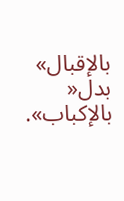بالإقبال» بدل« بالإكباب».